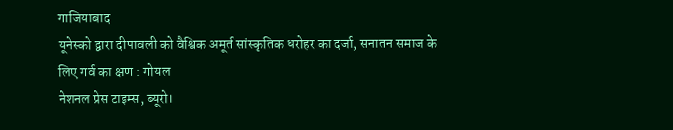गाजियाबाद
यूनेस्को द्वारा दीपावली को वैश्विक अमूर्त सांस्कृतिक धरोहर का दर्जा, सनातन समाज के लिए गर्व का क्षण : गोयल
नेशनल प्रेस टाइम्स, ब्यूरो।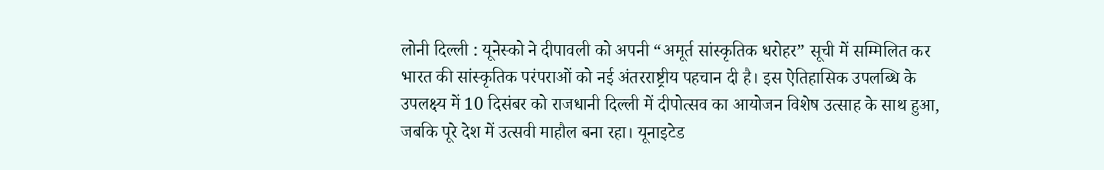लोनी दिल्ली : यूनेस्को ने दीपावली को अपनी “अमूर्त सांस्कृतिक धरोहर” सूची में सम्मिलित कर भारत की सांस्कृतिक परंपराओं को नई अंतरराष्ट्रीय पहचान दी है। इस ऐतिहासिक उपलब्धि के उपलक्ष्य में 10 दिसंबर को राजधानी दिल्ली में दीपोत्सव का आयोजन विशेष उत्साह के साथ हुआ, जबकि पूरे देश में उत्सवी माहौल बना रहा। यूनाइटेड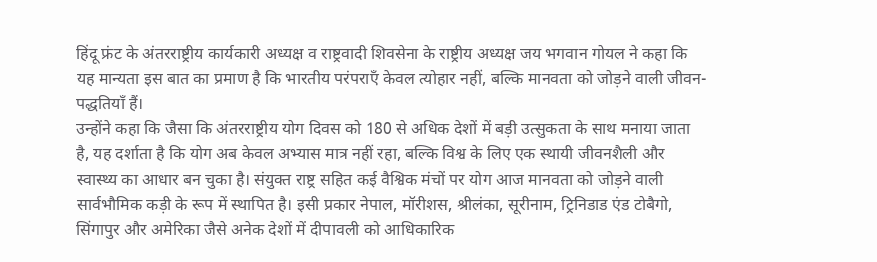हिंदू फ्रंट के अंतरराष्ट्रीय कार्यकारी अध्यक्ष व राष्ट्रवादी शिवसेना के राष्ट्रीय अध्यक्ष जय भगवान गोयल ने कहा कि यह मान्यता इस बात का प्रमाण है कि भारतीय परंपराएँ केवल त्योहार नहीं, बल्कि मानवता को जोड़ने वाली जीवन-पद्धतियाँ हैं।
उन्होंने कहा कि जैसा कि अंतरराष्ट्रीय योग दिवस को 180 से अधिक देशों में बड़ी उत्सुकता के साथ मनाया जाता है, यह दर्शाता है कि योग अब केवल अभ्यास मात्र नहीं रहा, बल्कि विश्व के लिए एक स्थायी जीवनशैली और स्वास्थ्य का आधार बन चुका है। संयुक्त राष्ट्र सहित कई वैश्विक मंचों पर योग आज मानवता को जोड़ने वाली सार्वभौमिक कड़ी के रूप में स्थापित है। इसी प्रकार नेपाल, मॉरीशस, श्रीलंका, सूरीनाम, ट्रिनिडाड एंड टोबैगो, सिंगापुर और अमेरिका जैसे अनेक देशों में दीपावली को आधिकारिक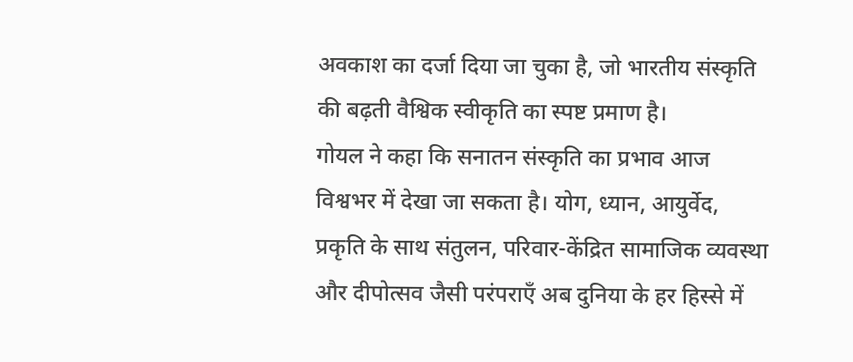अवकाश का दर्जा दिया जा चुका है, जो भारतीय संस्कृति की बढ़ती वैश्विक स्वीकृति का स्पष्ट प्रमाण है।
गोयल ने कहा कि सनातन संस्कृति का प्रभाव आज विश्वभर में देखा जा सकता है। योग, ध्यान, आयुर्वेद, प्रकृति के साथ संतुलन, परिवार-केंद्रित सामाजिक व्यवस्था और दीपोत्सव जैसी परंपराएँ अब दुनिया के हर हिस्से में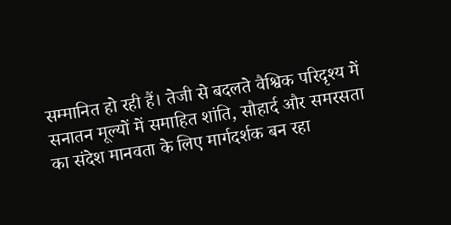सम्मानित हो रही हैं। तेजी से बदलते वैश्विक परिदृश्य में सनातन मूल्यों में समाहित शांति, सौहार्द और समरसता का संदेश मानवता के लिए मार्गदर्शक बन रहा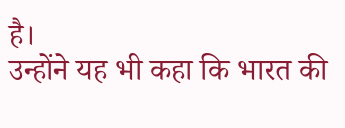है।
उन्होंने यह भी कहा कि भारत की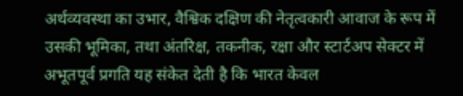अर्थव्यवस्था का उभार, वैश्विक दक्षिण की नेतृत्वकारी आवाज के रूप में उसकी भूमिका, तथा अंतरिक्ष, तकनीक, रक्षा और स्टार्टअप सेक्टर में अभूतपूर्व प्रगति यह संकेत देती है कि भारत केवल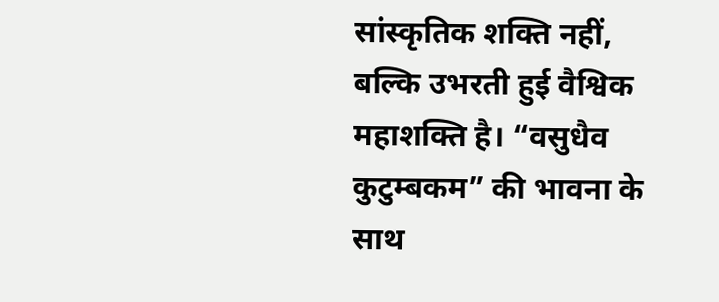सांस्कृतिक शक्ति नहीं, बल्कि उभरती हुई वैश्विक महाशक्ति है। “वसुधैव कुटुम्बकम” की भावना के साथ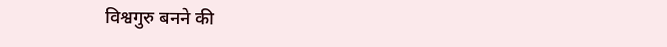विश्वगुरु बनने की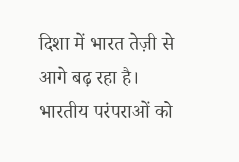दिशा में भारत तेज़ी से आगे बढ़ रहा है। भारतीय परंपराओं को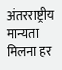अंतरराष्ट्रीय मान्यता मिलना हर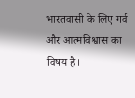भारतवासी के लिए गर्व और आत्मविश्वास का विषय है।